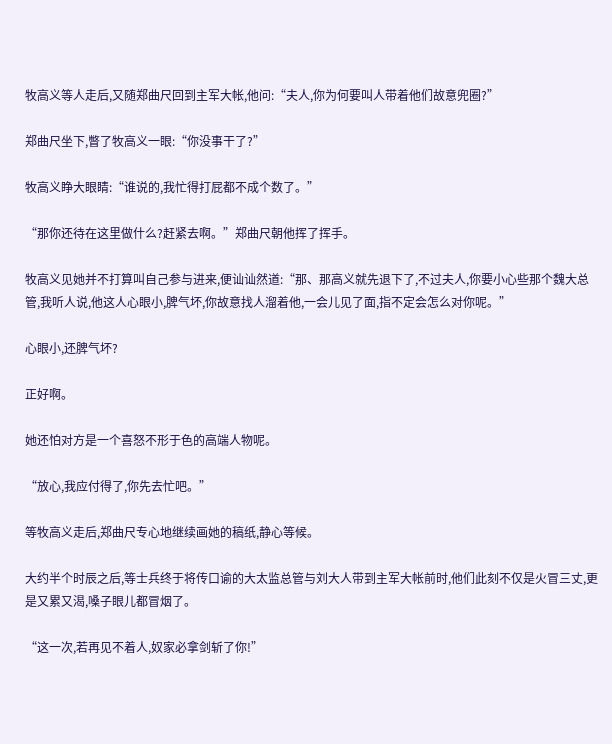牧高义等人走后,又随郑曲尺回到主军大帐,他问:“夫人,你为何要叫人带着他们故意兜圈?”

郑曲尺坐下,瞥了牧高义一眼:“你没事干了?”

牧高义睁大眼睛:“谁说的,我忙得打屁都不成个数了。”

“那你还待在这里做什么?赶紧去啊。”郑曲尺朝他挥了挥手。

牧高义见她并不打算叫自己参与进来,便讪讪然道:“那、那高义就先退下了,不过夫人,你要小心些那个魏大总管,我听人说,他这人心眼小,脾气坏,你故意找人溜着他,一会儿见了面,指不定会怎么对你呢。”

心眼小,还脾气坏?

正好啊。

她还怕对方是一个喜怒不形于色的高端人物呢。

“放心,我应付得了,你先去忙吧。”

等牧高义走后,郑曲尺专心地继续画她的稿纸,静心等候。

大约半个时辰之后,等士兵终于将传口谕的大太监总管与刘大人带到主军大帐前时,他们此刻不仅是火冒三丈,更是又累又渴,嗓子眼儿都冒烟了。

“这一次,若再见不着人,奴家必拿剑斩了你!”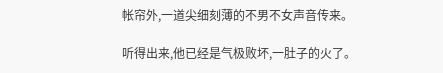帐帘外,一道尖细刻薄的不男不女声音传来。

听得出来,他已经是气极败坏,一肚子的火了。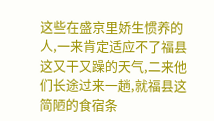这些在盛京里娇生惯养的人,一来肯定适应不了福县这又干又躁的天气,二来他们长途过来一趟,就福县这简陋的食宿条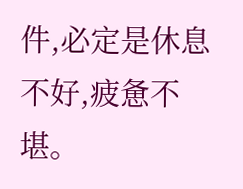件,必定是休息不好,疲惫不堪。